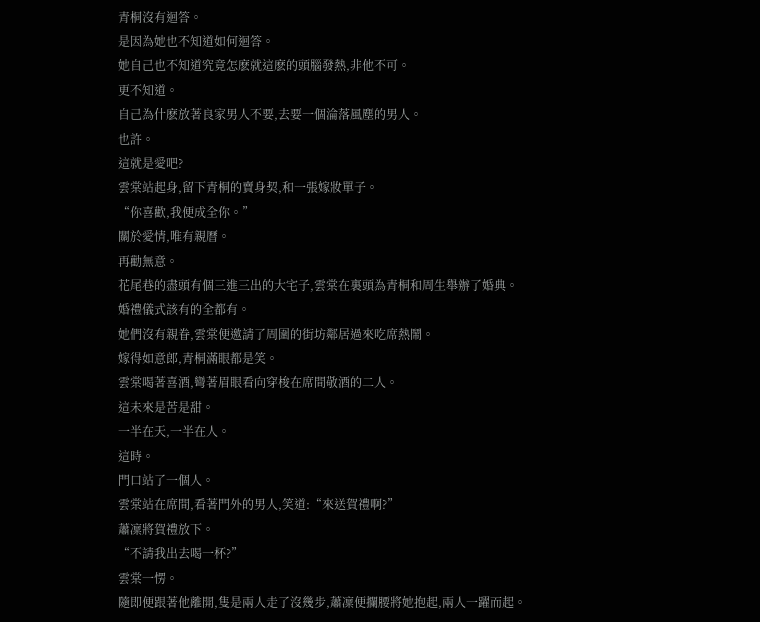青桐沒有迴答。
是因為她也不知道如何迴答。
她自己也不知道究竟怎麽就這麽的頭腦發熱,非他不可。
更不知道。
自己為什麽放著良家男人不要,去要一個淪落風塵的男人。
也許。
這就是愛吧?
雲棠站起身,留下青桐的賣身契,和一張嫁妝單子。
“你喜歡,我便成全你。”
關於愛情,唯有親曆。
再勸無意。
花尾巷的盡頭有個三進三出的大宅子,雲棠在裏頭為青桐和周生舉辦了婚典。
婚禮儀式該有的全都有。
她們沒有親眷,雲棠便邀請了周圍的街坊鄰居過來吃席熱鬧。
嫁得如意郎,青桐滿眼都是笑。
雲棠喝著喜酒,彎著眉眼看向穿梭在席間敬酒的二人。
這未來是苦是甜。
一半在天,一半在人。
這時。
門口站了一個人。
雲棠站在席間,看著門外的男人,笑道:“來送賀禮啊?”
蕭凜將賀禮放下。
“不請我出去喝一杯?”
雲棠一愣。
隨即便跟著他離開,隻是兩人走了沒幾步,蕭凜便攔腰將她抱起,兩人一躍而起。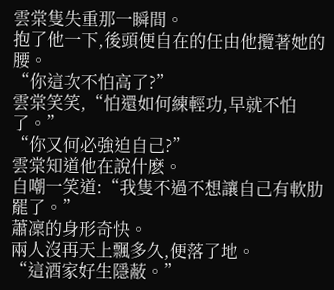雲棠隻失重那一瞬間。
抱了他一下,後頭便自在的任由他攬著她的腰。
“你這次不怕高了?”
雲棠笑笑,“怕還如何練輕功,早就不怕了。”
“你又何必強迫自己?”
雲棠知道他在說什麽。
自嘲一笑道:“我隻不過不想讓自己有軟肋罷了。”
蕭凜的身形奇快。
兩人沒再天上飄多久,便落了地。
“這酒家好生隱蔽。”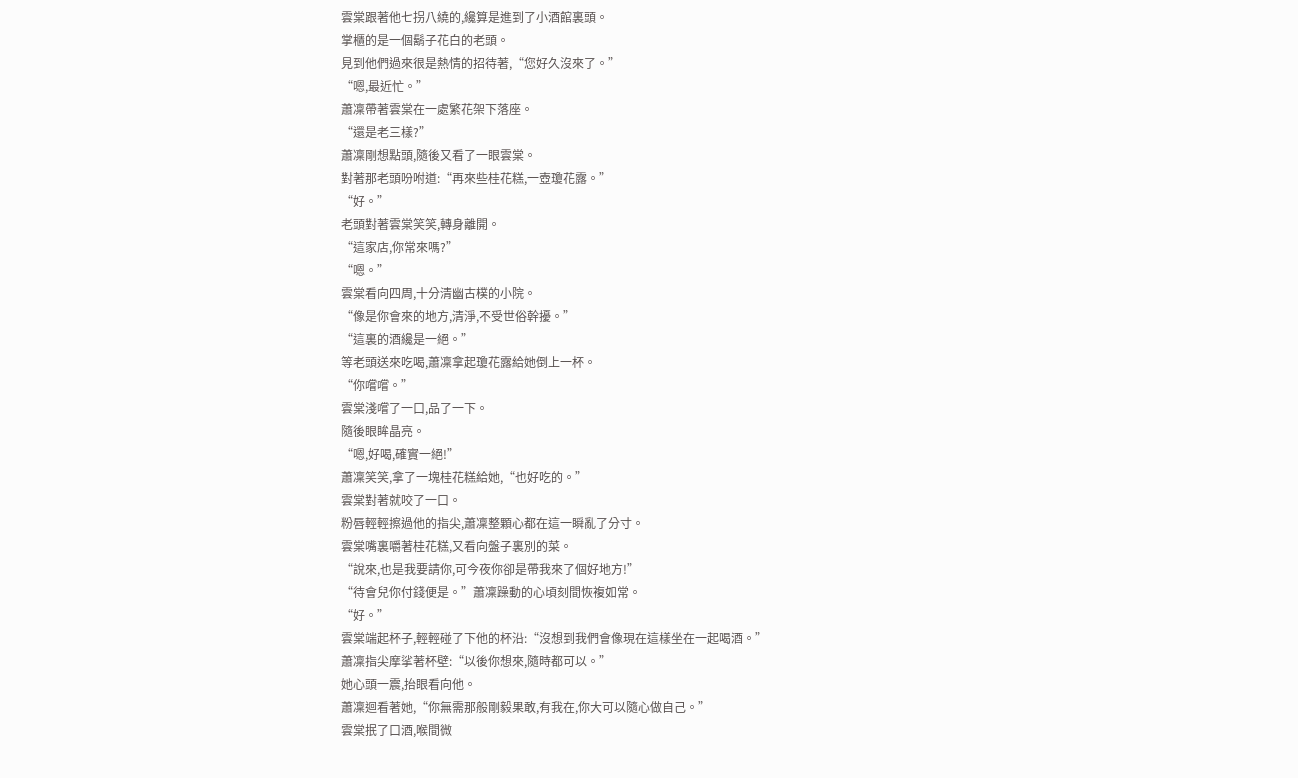雲棠跟著他七拐八繞的,纔算是進到了小酒館裏頭。
掌櫃的是一個鬍子花白的老頭。
見到他們過來很是熱情的招待著,“您好久沒來了。”
“嗯,最近忙。”
蕭凜帶著雲棠在一處繁花架下落座。
“還是老三樣?”
蕭凜剛想點頭,隨後又看了一眼雲棠。
對著那老頭吩咐道:“再來些桂花糕,一壺瓊花露。”
“好。”
老頭對著雲棠笑笑,轉身離開。
“這家店,你常來嗎?”
“嗯。”
雲棠看向四周,十分清幽古樸的小院。
“像是你會來的地方,清淨,不受世俗幹擾。”
“這裏的酒纔是一絕。”
等老頭送來吃喝,蕭凜拿起瓊花露給她倒上一杯。
“你嚐嚐。”
雲棠淺嚐了一口,品了一下。
隨後眼眸晶亮。
“嗯,好喝,確實一絕!”
蕭凜笑笑,拿了一塊桂花糕給她,“也好吃的。”
雲棠對著就咬了一口。
粉唇輕輕擦過他的指尖,蕭凜整顆心都在這一瞬亂了分寸。
雲棠嘴裏嚼著桂花糕,又看向盤子裏別的菜。
“說來,也是我要請你,可今夜你卻是帶我來了個好地方!”
“待會兒你付錢便是。”蕭凜躁動的心頃刻間恢複如常。
“好。”
雲棠端起杯子,輕輕碰了下他的杯沿:“沒想到我們會像現在這樣坐在一起喝酒。”
蕭凜指尖摩挲著杯壁:“以後你想來,隨時都可以。”
她心頭一震,抬眼看向他。
蕭凜迴看著她,“你無需那般剛毅果敢,有我在,你大可以隨心做自己。”
雲棠抿了口酒,喉間微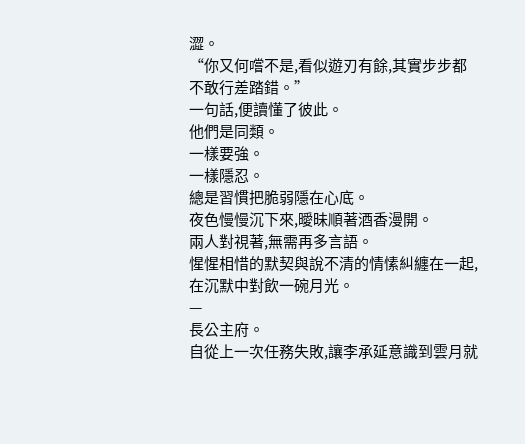澀。
“你又何嚐不是,看似遊刃有餘,其實步步都不敢行差踏錯。”
一句話,便讀懂了彼此。
他們是同類。
一樣要強。
一樣隱忍。
總是習慣把脆弱隱在心底。
夜色慢慢沉下來,曖昧順著酒香漫開。
兩人對視著,無需再多言語。
惺惺相惜的默契與說不清的情愫糾纏在一起,在沉默中對飲一碗月光。
—
長公主府。
自從上一次任務失敗,讓李承延意識到雲月就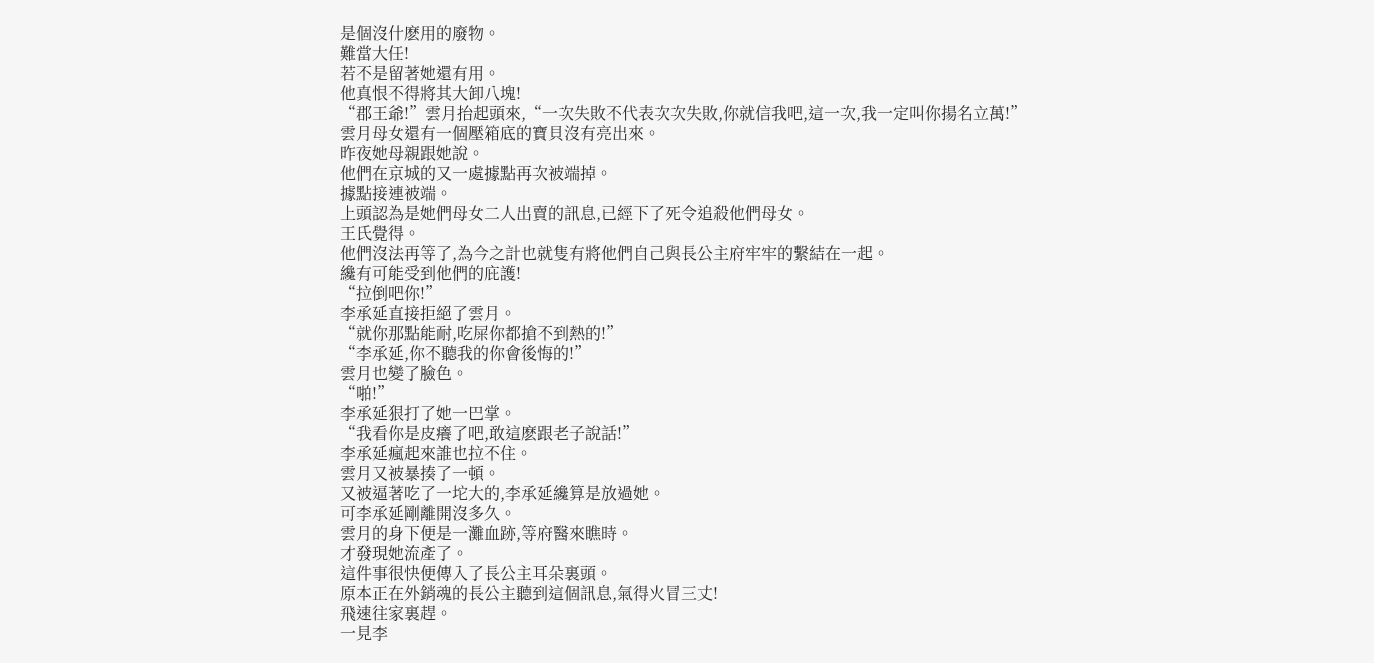是個沒什麽用的廢物。
難當大任!
若不是留著她還有用。
他真恨不得將其大卸八塊!
“郡王爺!”雲月抬起頭來,“一次失敗不代表次次失敗,你就信我吧,這一次,我一定叫你揚名立萬!”
雲月母女還有一個壓箱底的寶貝沒有亮出來。
昨夜她母親跟她說。
他們在京城的又一處據點再次被端掉。
據點接連被端。
上頭認為是她們母女二人出賣的訊息,已經下了死令追殺他們母女。
王氏覺得。
他們沒法再等了,為今之計也就隻有將他們自己與長公主府牢牢的繫結在一起。
纔有可能受到他們的庇護!
“拉倒吧你!”
李承延直接拒絕了雲月。
“就你那點能耐,吃屎你都搶不到熱的!”
“李承延,你不聽我的你會後悔的!”
雲月也變了臉色。
“啪!”
李承延狠打了她一巴掌。
“我看你是皮癢了吧,敢這麽跟老子說話!”
李承延瘋起來誰也拉不住。
雲月又被暴揍了一頓。
又被逼著吃了一坨大的,李承延纔算是放過她。
可李承延剛離開沒多久。
雲月的身下便是一灘血跡,等府醫來瞧時。
才發現她流產了。
這件事很快便傳入了長公主耳朵裏頭。
原本正在外銷魂的長公主聽到這個訊息,氣得火冒三丈!
飛速往家裏趕。
一見李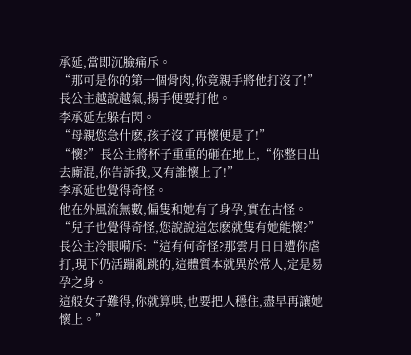承延,當即沉臉痛斥。
“那可是你的第一個骨肉,你竟親手將他打沒了!”
長公主越說越氣,揚手便要打他。
李承延左躲右閃。
“母親您急什麽,孩子沒了再懷便是了!”
“懷?”長公主將杯子重重的砸在地上,“你整日出去廝混,你告訴我,又有誰懷上了!”
李承延也覺得奇怪。
他在外風流無數,偏隻和她有了身孕,實在古怪。
“兒子也覺得奇怪,您說說這怎麽就隻有她能懷?”
長公主冷眼嗬斥:“這有何奇怪?那雲月日日遭你虐打,現下仍活蹦亂跳的,這體質本就異於常人,定是易孕之身。
這般女子難得,你就算哄,也要把人穩住,盡早再讓她懷上。”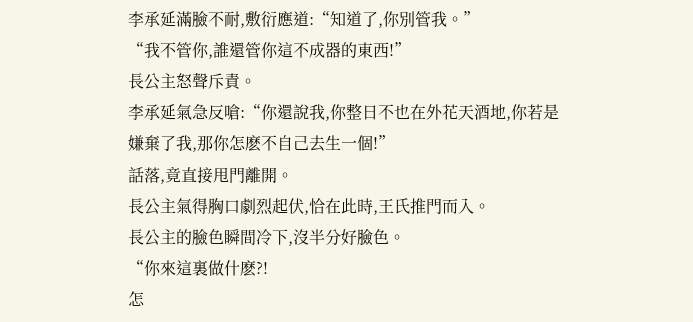李承延滿臉不耐,敷衍應道:“知道了,你別管我。”
“我不管你,誰還管你這不成器的東西!”
長公主怒聲斥責。
李承延氣急反嗆:“你還說我,你整日不也在外花天酒地,你若是嫌棄了我,那你怎麽不自己去生一個!”
話落,竟直接甩門離開。
長公主氣得胸口劇烈起伏,恰在此時,王氏推門而入。
長公主的臉色瞬間冷下,沒半分好臉色。
“你來這裏做什麽?!
怎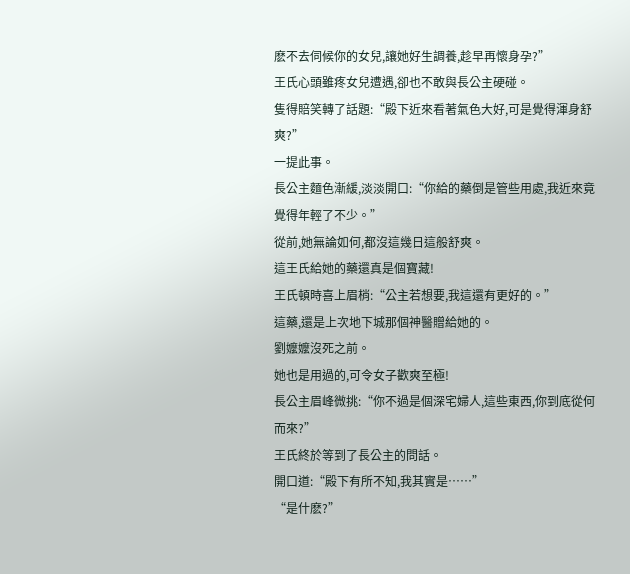麽不去伺候你的女兒,讓她好生調養,趁早再懷身孕?”
王氏心頭雖疼女兒遭遇,卻也不敢與長公主硬碰。
隻得賠笑轉了話題:“殿下近來看著氣色大好,可是覺得渾身舒爽?”
一提此事。
長公主麵色漸緩,淡淡開口:“你給的藥倒是管些用處,我近來竟覺得年輕了不少。”
從前,她無論如何,都沒這幾日這般舒爽。
這王氏給她的藥還真是個寶藏!
王氏頓時喜上眉梢:“公主若想要,我這還有更好的。”
這藥,還是上次地下城那個神醫贈給她的。
劉嬤嬤沒死之前。
她也是用過的,可令女子歡爽至極!
長公主眉峰微挑:“你不過是個深宅婦人,這些東西,你到底從何而來?”
王氏終於等到了長公主的問話。
開口道:“殿下有所不知,我其實是……”
“是什麽?”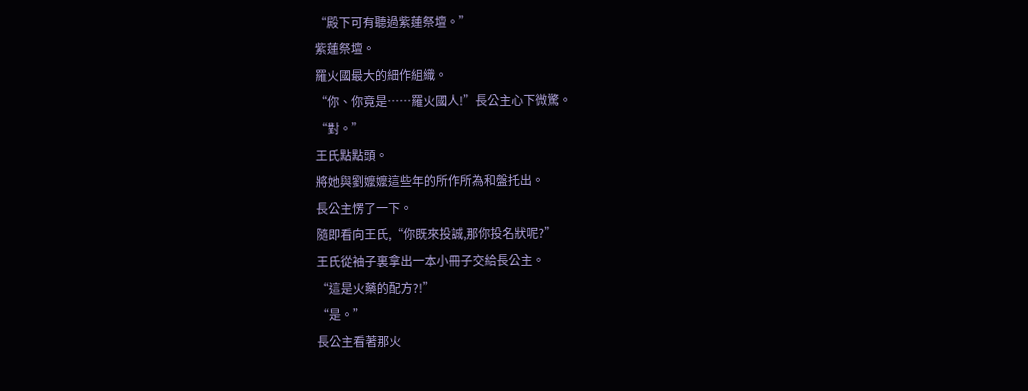“殿下可有聽過紫蓮祭壇。”
紫蓮祭壇。
羅火國最大的細作組織。
“你、你竟是……羅火國人!”長公主心下微驚。
“對。”
王氏點點頭。
將她與劉嬤嬤這些年的所作所為和盤托出。
長公主愣了一下。
隨即看向王氏,“你既來投誠,那你投名狀呢?”
王氏從袖子裏拿出一本小冊子交給長公主。
“這是火藥的配方?!”
“是。”
長公主看著那火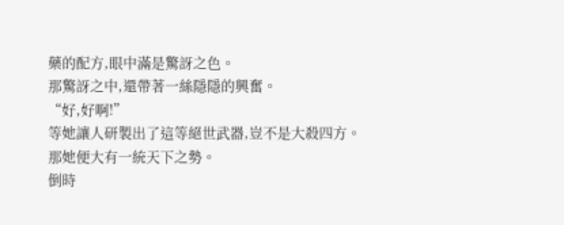藥的配方,眼中滿是驚訝之色。
那驚訝之中,還帶著一絲隱隱的興奮。
“好,好啊!”
等她讓人研製出了這等絕世武器,豈不是大殺四方。
那她便大有一統天下之勢。
倒時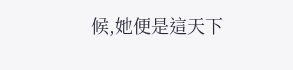候,她便是這天下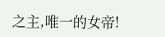之主,唯一的女帝!